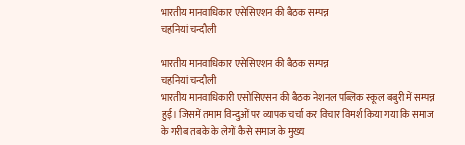भारतीय मानवाधिकार एसेसिएशन की बैठक सम्पन्न
चहनियां चन्दौली

भारतीय मानवाधिकार एसेसिएशन की बैठक सम्पन्न
चहनियां चन्दौली
भारतीय मानवाधिकारी एसोसिएसन की बैठक नेशनल पब्लिक स्कूल बबुरी में सम्पन्न हुई। जिसमें तमाम विन्दुओं पर व्यापक चर्चा कर विचार विमर्श किया गया कि समाज के गरीब तबके के लेगों कैसे समाज के मुख्य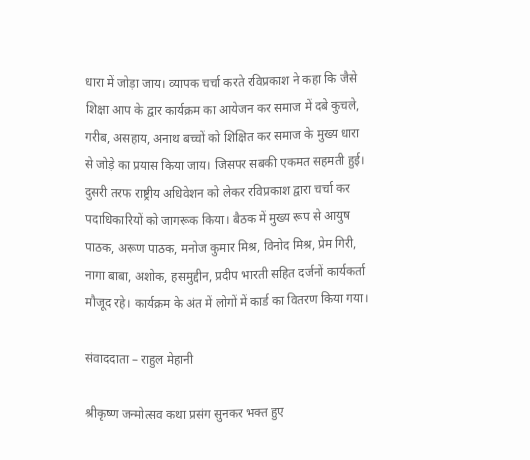धारा में जोड़ा जाय। व्यापक चर्चा करते रविप्रकाश ने कहा कि जैसे शिक्षा आप के द्वार कार्यक्रम का आयेजन कर समाज में दबे कुचले, गरीब, असहाय, अनाथ बच्चों को शिक्षित कर समाज के मुख्य धारा से जोड़े का प्रयास किया जाय। जिसपर सबकी एकमत सहमती हुई। दुसरी तरफ राष्ट्रीय अधिवेशन को लेकर रविप्रकाश द्वारा चर्चा कर पदाधिकारियों को जागरूक किया। बैठक में मुख्य रूप से आयुष पाठक, अरूण पाठक, मनोज कुमार मिश्र, विनोद मिश्र, प्रेम गिरी, नागा बाबा, अशोक, हसमुद्दीन, प्रदीप भारती सहित दर्जनों कार्यकर्ता मौजूद रहे। कार्यक्रम के अंत में लोगों में कार्ड का वितरण किया गया।

संवाददाता – राहुल मेहानी

श्रीकृष्ण जन्मोत्सव कथा प्रसंग सुनकर भक्त हुए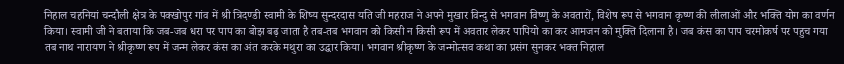निहाल चहनियां चन्दौली क्षेत्र के पक्खोपुर गांव में श्री त्रिदण्डी स्वामी के शिष्य सुन्दरदास यति जी महराज ने अपने मुखार विन्दु से भगवान विष्णु के अवतारों, विशेष रूप से भगवान कृष्ण की लीलाओं और भक्ति योग का वर्णन किया। स्वामी जी ने बताया कि जब-जब धरा पर पाप का बोझ बढ़ जाता है तब-तब भगवान को किसी न किसी रूप में अवतार लेकर पापियो का कर आमजन को मुक्ति दिलाना है। जब कंस का पाप चरमोकर्ष पर पहुच गया तब नाथ नारायण ने श्रीकृष्ण रूप में जन्म लेकर कंस का अंत करके मथुरा का उद्धार किया। भगवान श्रीकृष्ण के जन्मोत्सव कथा का प्रसंग सुनकर भक्त निहाल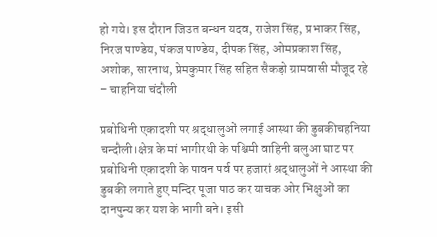हो गये। इस दौरान जिउत बन्धन यदव, राजेश सिंह, प्रभाकर सिंह, निरज पाण्डेय, पंकज पाण्डेय, दीपक सिंह, ओमप्रकाश सिंह, अशोक, सारनाथ, प्रेमकुमार सिंह सहित सैकड़ो ग्रामवासी मौजूद रहे – चाहनिया चंदौली

प्रबोधिनी एकादशी पर श्रद्धालुओं लगाई आस्था की डुबकीचहनिया चन्दौली।क्षेत्र के मां भागीरथी के पश्चिमी वाहिनी बलुआ घाट पर प्रबोधिनी एकादशी के पावन पर्व पर हजारां श्रद्धालुओं ने आस्था की डुबकी लगाते हुए मन्दिर पूजा पाठ कर याचक ओर भिक्षुओं का दानपुन्य कर यश के भागी बने। इसी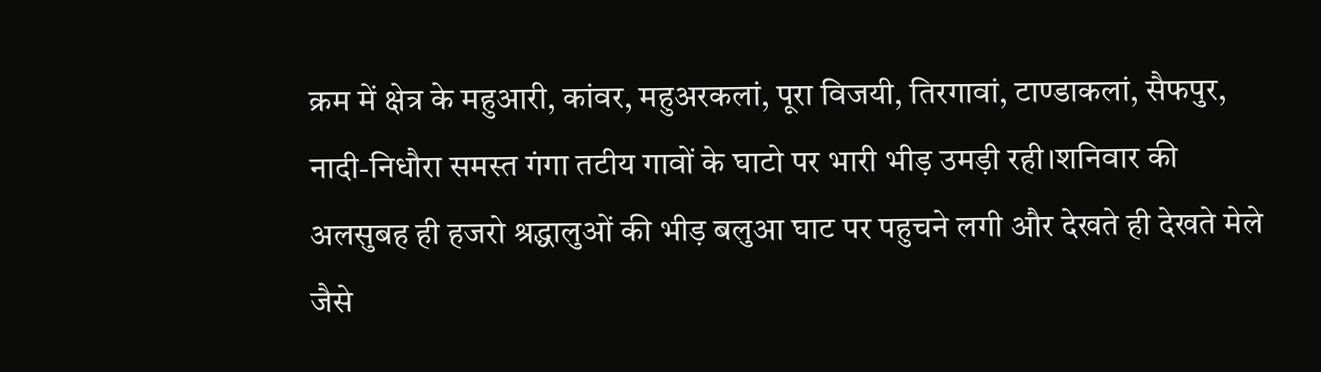क्रम में क्षेत्र के महुआरी, कांवर, महुअरकलां, पूरा विजयी, तिरगावां, टाण्डाकलां, सैफपुर, नादी-निधौरा समस्त गंगा तटीय गावों के घाटो पर भारी भीड़ उमड़ी रही।शनिवार की अलसुबह ही हजरो श्रद्धालुओं की भीड़ बलुआ घाट पर पहुचने लगी और देखते ही देखते मेले जैसे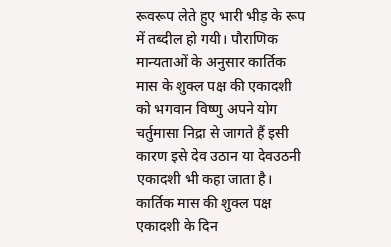रूवरूप लेते हुए भारी भीड़ के रूप में तब्दील हो गयी। पौराणिक मान्यताओं के अनुसार कार्तिक मास के शुक्ल पक्ष की एकादशी को भगवान विष्णु अपने योग चर्तुमासा निद्रा से जागते हैं इसी कारण इसे देव उठान या देवउठनी एकादशी भी कहा जाता है। कार्तिक मास की शुक्ल पक्ष एकादशी के दिन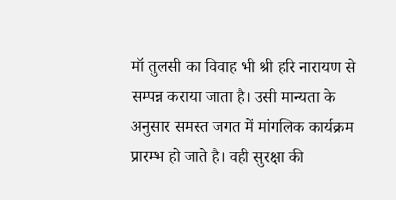मॉ तुलसी का विवाह भी श्री हरि नारायण से सम्पन्न कराया जाता है। उसी मान्यता के अनुसार समस्त जगत में मांगलिक कार्यक्रम प्रारम्भ हो जाते है। वही सुरक्षा की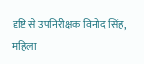दृष्टि से उपनिरीक्षक विनोद सिंह, महिला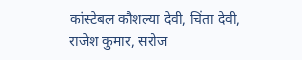कांस्टेबल कौशल्या देवी, चिंता देवी, राजेश कुमार, सरोज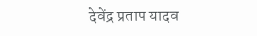देवेंद्र प्रताप यादव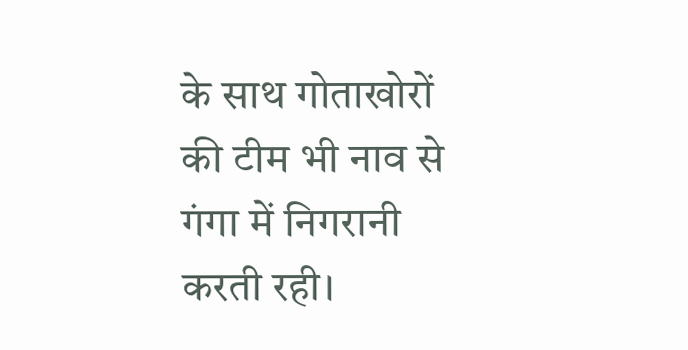के साथ गोताखोरों की टीम भी नाव से गंगा में निगरानी करती रही।